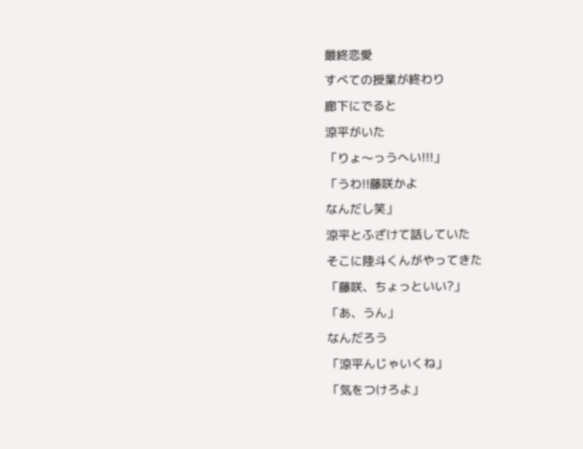最終恋愛
すべての授業が終わり
廊下にでると
涼平がいた
「りょ〜っうへい!!!」
「うわ!!藤咲かよ
なんだし笑」
涼平とふざけて話していた
そこに陸斗くんがやってきた
「藤咲、ちょっといい?」
「あ、うん」
なんだろう
「涼平んじゃいくね」
「気をつけろよ」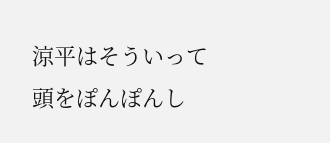涼平はそういって
頭をぽんぽんし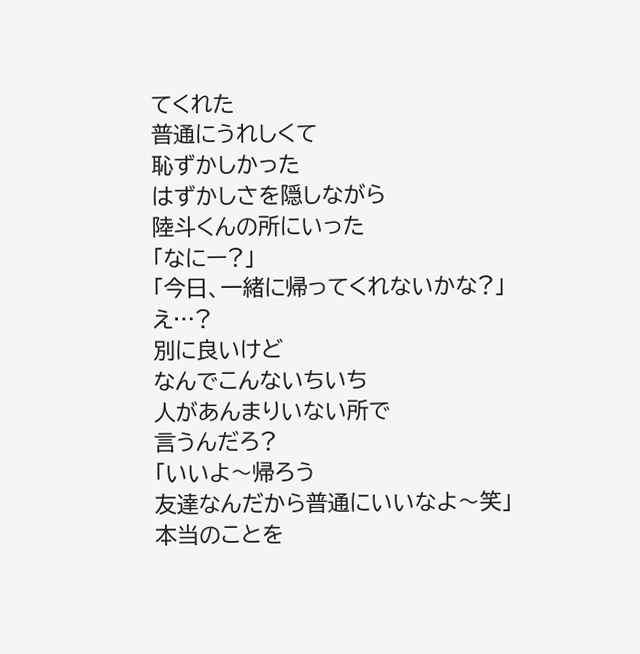てくれた
普通にうれしくて
恥ずかしかった
はずかしさを隠しながら
陸斗くんの所にいった
「なにー?」
「今日、一緒に帰ってくれないかな?」
え…?
別に良いけど
なんでこんないちいち
人があんまりいない所で
言うんだろ?
「いいよ〜帰ろう
友達なんだから普通にいいなよ〜笑」
本当のことを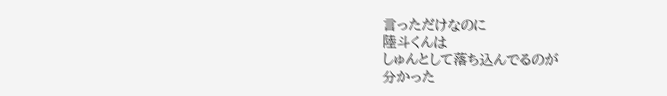言っただけなのに
陸斗くんは
しゅんとして落ち込んでるのが
分かった